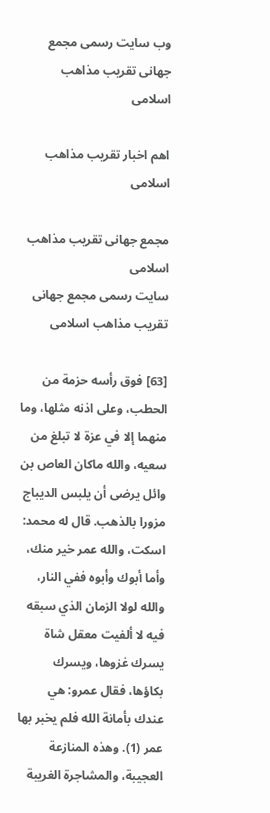وب سایت رسمی مجمع جهانى تقريب مذاهب اسلامى

اهم اخبار تقریب مذاهب اسلامی

مجمع جهانى تقريب مذاهب اسلامى
سایت رسمی مجمع جهانى تقريب مذاهب اسلامى

[63] فوق رأسه حزمة من الحطب، وعلى اذنه مثلها، وما منهما إلا في عزة لا تبلغ من سعيه، والله ماكان العاص بن وائل يرضى أن يلبس الديباج مزورا بالذهب. قال له محمد: اسكت، والله عمر خير منك، وأما أبوك وأبوه ففي النار، والله لولا الزمان الذي سبقه فيه لا ألفيت معقل شاة يسرك غزوها، ويسرك بكاؤها، فقال عمرو: هي عندك بأمانة الله فلم يخبر بها عمر (1). وهذه المنازعة العجيبة، والمشاجرة الغريبة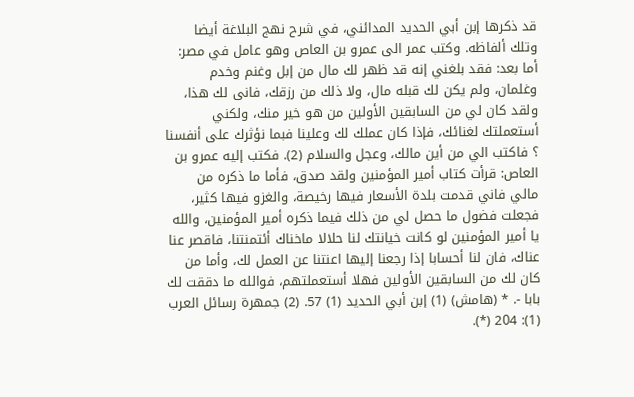قد ذكرها إبن أبي الحديد المدائني، في شرح نهج البلاغة أيضا وتلك ألفاظه. وكتب عمر الى عمرو بن العاص وهو عامل في مصر: أما بعد: فقد بلغني إنه قد ظهر لك مال من إبل وغنم وخدم وغلمان، ولم يكن لك قبله مال، ولا ذلك من رزقك، فانى لك هذا، ولقد كان لي من السابقين الأولين من هو خير منك، ولكني أستعملتك لغنائك، فإذا كان عملك لك وعلينا فبما نؤثرك على أنفسنا ؟ فاكتب الي من أين مالك، وعجل والسلام (2). فكتب إليه عمرو بن العاص: قرأت كتاب أمير المؤمنين ولقد صدق، فأما ما ذكره من مالي فاني قدمت بلدة الأسعار فيها رخيصة، والغزو فيها كثير، فجعلت فضول ما حصل لي من ذلك فيما ذكره أمير المؤمنين، والله يا أمير المؤمنين لو كانت خيانتك لنا حلالا ماخناك أئتمنتنا، فاقصر عنا عناك، فان لنا أحسابا إذا رجعنا إليها اعنتنا عن العمل لك، وأما من كان لك من السابقين الأولين فهلا أستعملتهم، فوالله ما دققت لك بابا -. * (هامش) (1) إبن أبي الحديد (1) 57. (2) جمهرة رسائل العرب (1): 204 (*).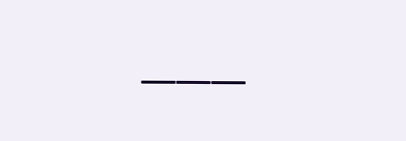___